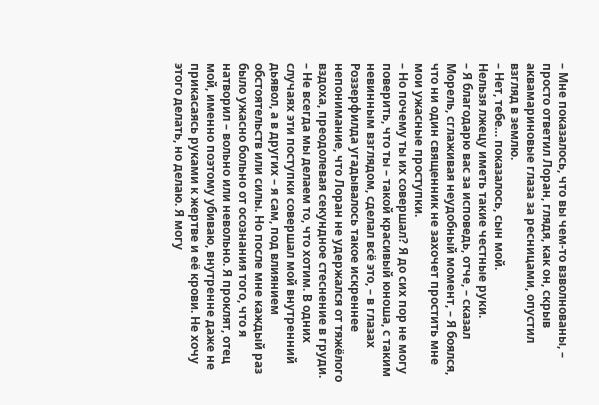– Мне показалось, что вы чем-то взволнованы, – просто ответил Лоран, глядя, как он, скрыв аквамариновые глаза за ресницами, опустил взгляд в землю.
– Нет, тебе… показалось, сын мой.
Нельзя лжецу иметь такие честные руки.
– Я благодарю вас за исповедь, отче, – сказал Морель, сглаживая неудобный момент, – Я боялся, что ни один священник не захочет простить мне мои ужасные проступки.
– Но почему ты их совершал? Я до сих пор не могу поверить, что ты – такой красивый юноша, с таким невинным взглядом, сделал всё это, – в глазах Роззерфилда угадывалось такое искреннее непонимание, что Лоран не удержался от тяжёлого вздоха, преодолевая секундное стеснение в груди.
– Не всегда мы делаем то, что хотим. В одних случаях эти поступки совершал мой внутренний дьявол, а в других – я сам, под влиянием обстоятельств или силы. Но после мне каждый раз было ужасно больно от осознания того, что я натворил – вольно или невольно. Я проклят, отец мой, именно поэтому убиваю, внутренне даже не прикасаясь руками к жертве и её крови. Не хочу этого делать, но делаю. Я могу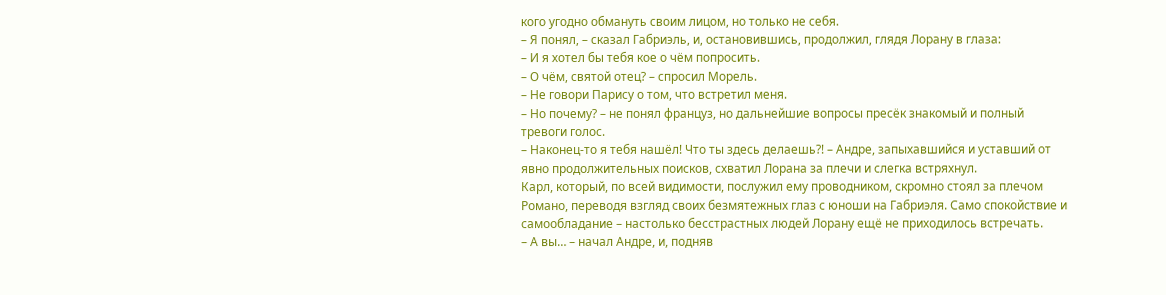кого угодно обмануть своим лицом, но только не себя.
– Я понял, – сказал Габриэль, и, остановившись, продолжил, глядя Лорану в глаза:
– И я хотел бы тебя кое о чём попросить.
– О чём, святой отец? – спросил Морель.
– Не говори Парису о том, что встретил меня.
– Но почему? – не понял француз, но дальнейшие вопросы пресёк знакомый и полный тревоги голос.
– Наконец-то я тебя нашёл! Что ты здесь делаешь?! – Андре, запыхавшийся и уставший от явно продолжительных поисков, схватил Лорана за плечи и слегка встряхнул.
Карл, который, по всей видимости, послужил ему проводником, скромно стоял за плечом Романо, переводя взгляд своих безмятежных глаз с юноши на Габриэля. Само спокойствие и самообладание – настолько бесстрастных людей Лорану ещё не приходилось встречать.
– А вы… – начал Андре, и, подняв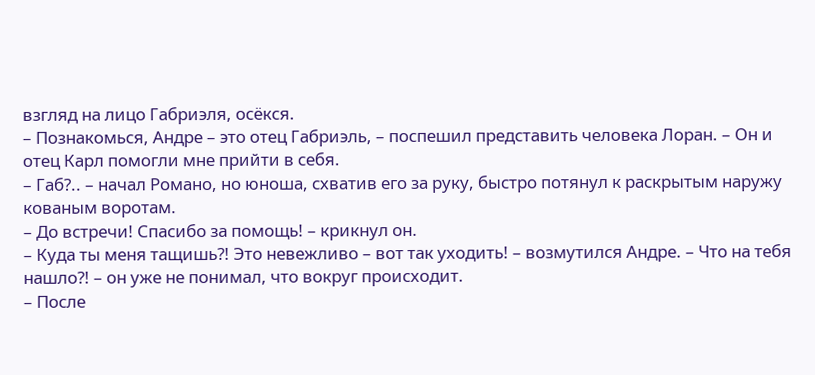взгляд на лицо Габриэля, осёкся.
– Познакомься, Андре – это отец Габриэль, – поспешил представить человека Лоран. – Он и отец Карл помогли мне прийти в себя.
– Габ?.. – начал Романо, но юноша, схватив его за руку, быстро потянул к раскрытым наружу кованым воротам.
– До встречи! Спасибо за помощь! – крикнул он.
– Куда ты меня тащишь?! Это невежливо – вот так уходить! – возмутился Андре. – Что на тебя нашло?! – он уже не понимал, что вокруг происходит.
– После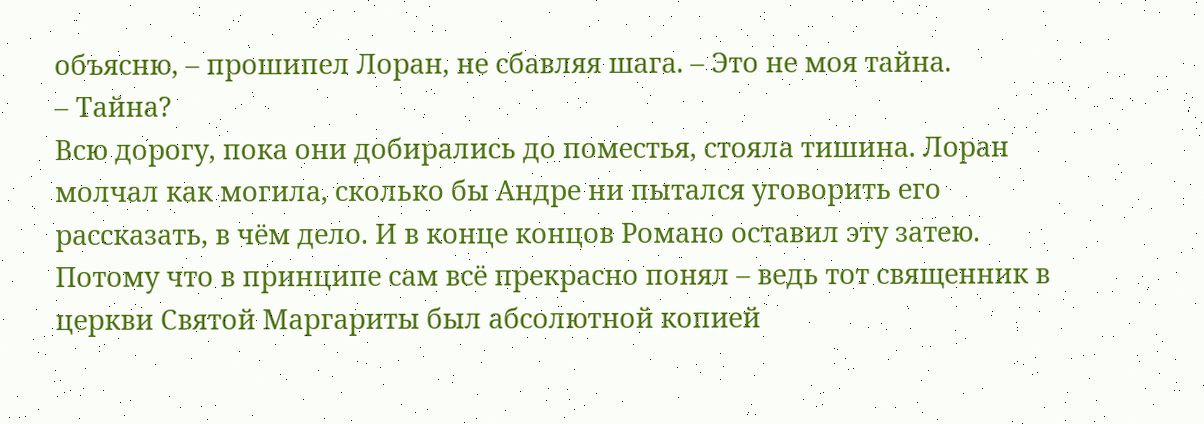объясню, – прошипел Лоран, не сбавляя шага. – Это не моя тайна.
– Тайна?
Всю дорогу, пока они добирались до поместья, стояла тишина. Лоран молчал как могила, сколько бы Андре ни пытался уговорить его рассказать, в чём дело. И в конце концов Романо оставил эту затею. Потому что в принципе сам всё прекрасно понял – ведь тот священник в церкви Святой Маргариты был абсолютной копией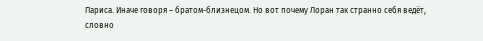Париса. Иначе говоря – братом-близнецом. Но вот почему Лоран так странно себя ведёт, словно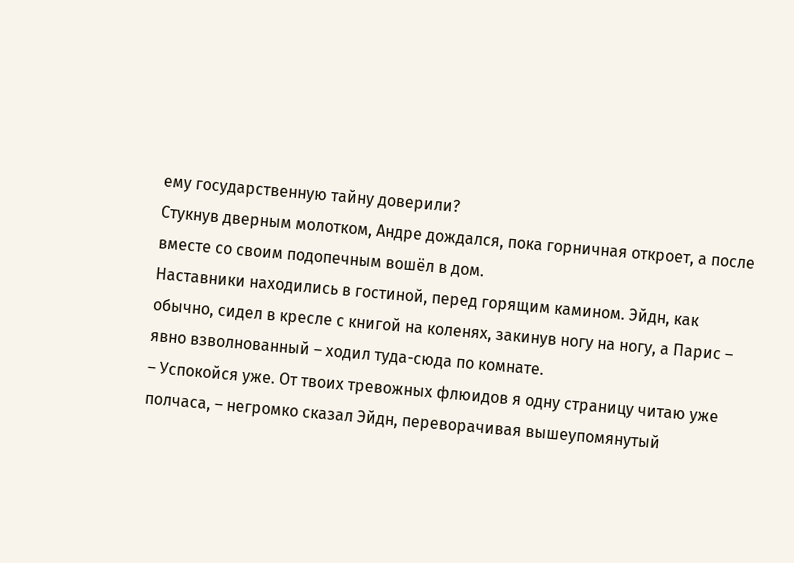ему государственную тайну доверили?
Стукнув дверным молотком, Андре дождался, пока горничная откроет, а после вместе со своим подопечным вошёл в дом.
Наставники находились в гостиной, перед горящим камином. Эйдн, как обычно, сидел в кресле с книгой на коленях, закинув ногу на ногу, а Парис – явно взволнованный – ходил туда-сюда по комнате.
– Успокойся уже. От твоих тревожных флюидов я одну страницу читаю уже полчаса, – негромко сказал Эйдн, переворачивая вышеупомянутый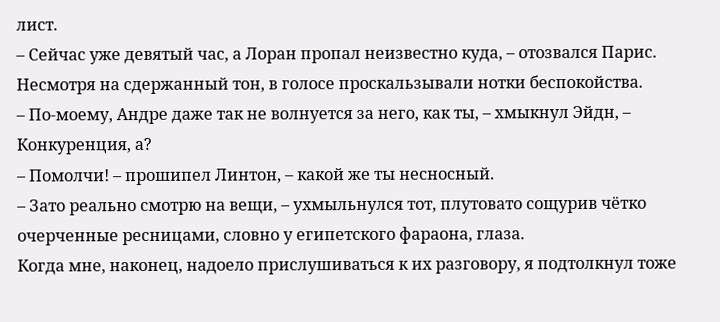лист.
– Сейчас уже девятый час, а Лоран пропал неизвестно куда, – отозвался Парис. Несмотря на сдержанный тон, в голосе проскальзывали нотки беспокойства.
– По-моему, Андре даже так не волнуется за него, как ты, – хмыкнул Эйдн, – Конкуренция, а?
– Помолчи! – прошипел Линтон, – какой же ты несносный.
– Зато реально смотрю на вещи, – ухмыльнулся тот, плутовато сощурив чётко очерченные ресницами, словно у египетского фараона, глаза.
Когда мне, наконец, надоело прислушиваться к их разговору, я подтолкнул тоже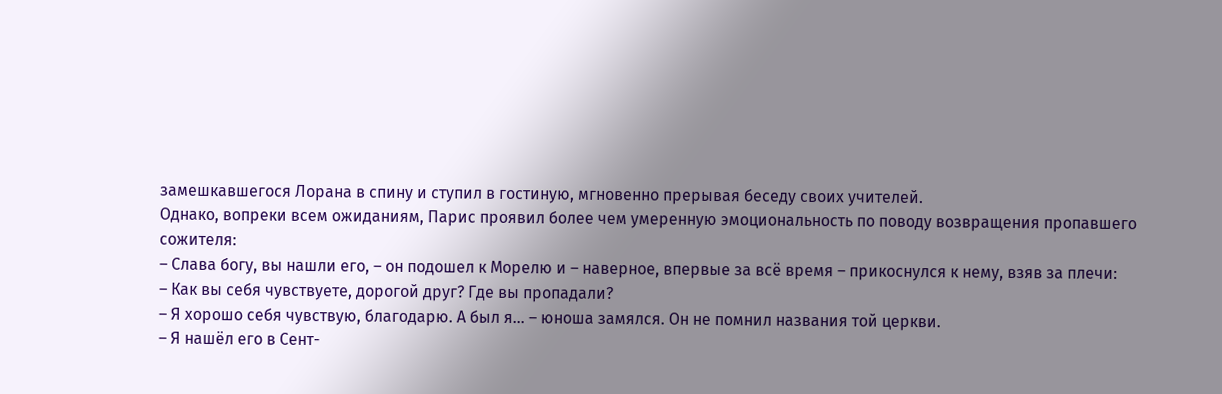замешкавшегося Лорана в спину и ступил в гостиную, мгновенно прерывая беседу своих учителей.
Однако, вопреки всем ожиданиям, Парис проявил более чем умеренную эмоциональность по поводу возвращения пропавшего сожителя:
– Слава богу, вы нашли его, – он подошел к Морелю и – наверное, впервые за всё время – прикоснулся к нему, взяв за плечи:
– Как вы себя чувствуете, дорогой друг? Где вы пропадали?
– Я хорошо себя чувствую, благодарю. А был я… – юноша замялся. Он не помнил названия той церкви.
– Я нашёл его в Сент-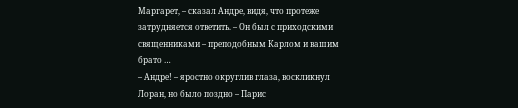Маргарет, – сказал Андре, видя, что протеже затрудняется ответить. – Он был с приходскими священниками – преподобным Карлом и вашим брато …
– Андре! – яростно округлив глаза, воскликнул Лоран, но было поздно – Парис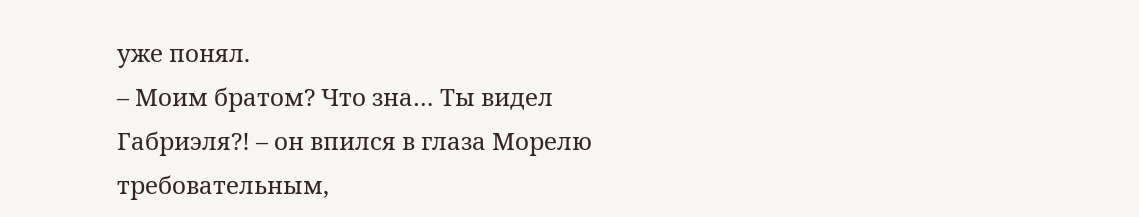уже понял.
– Моим братом? Что зна… Ты видел Габриэля?! – он впился в глаза Морелю требовательным,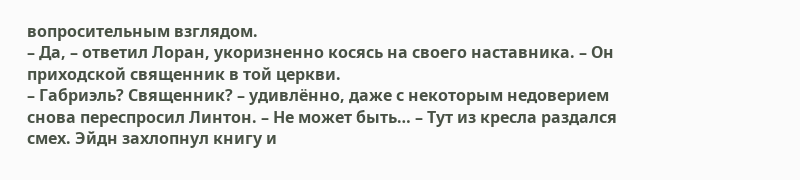вопросительным взглядом.
– Да, – ответил Лоран, укоризненно косясь на своего наставника. – Он приходской священник в той церкви.
– Габриэль? Священник? – удивлённо, даже с некоторым недоверием снова переспросил Линтон. – Не может быть… – Тут из кресла раздался смех. Эйдн захлопнул книгу и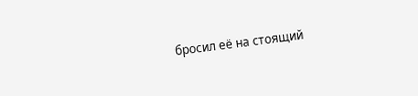бросил её на стоящий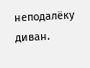неподалёку диван.